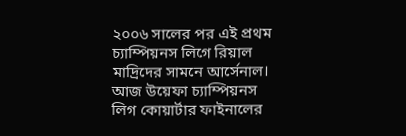২০০৬ সালের পর এই প্রথম চ্যাম্পিয়নস লিগে রিয়াল মাদ্রিদের সামনে আর্সেনাল। আজ উয়েফা চ্যাম্পিয়নস লিগ কোয়ার্টার ফাইনালের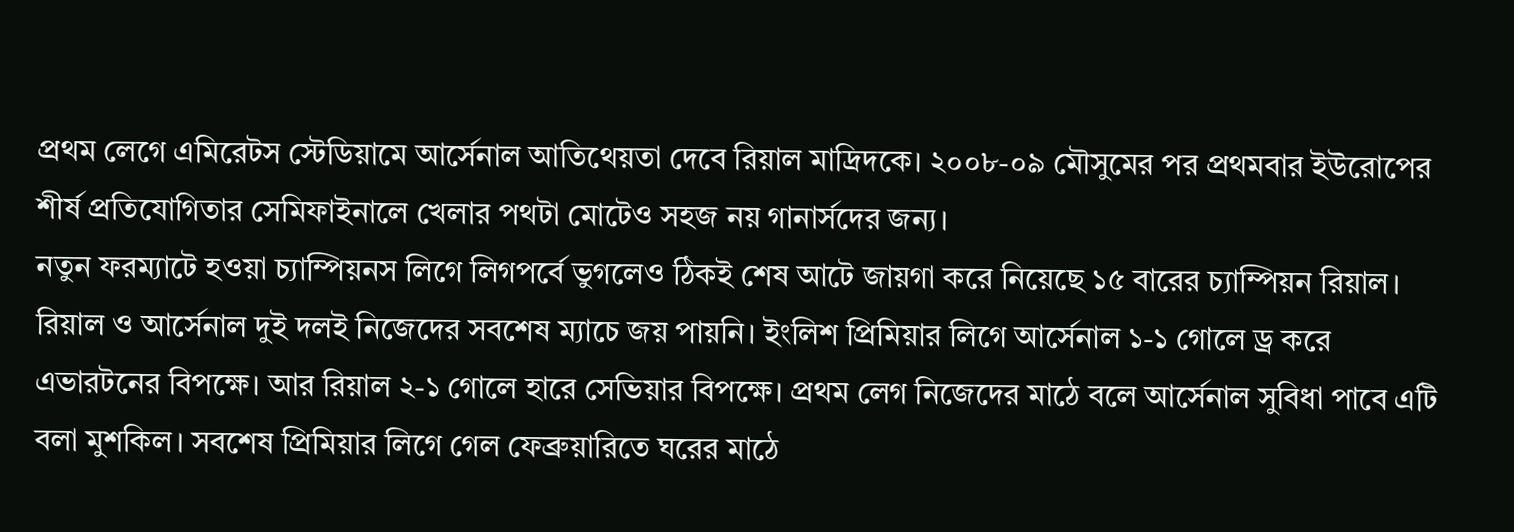প্রথম লেগে এমিরেটস স্টেডিয়ামে আর্সেনাল আতিথেয়তা দেবে রিয়াল মাদ্রিদকে। ২০০৮-০৯ মৌসুমের পর প্রথমবার ইউরোপের শীর্ষ প্রতিযোগিতার সেমিফাইনালে খেলার পথটা মোটেও সহজ নয় গানার্সদের জন্য।
নতুন ফরম্যাটে হওয়া চ্যাম্পিয়নস লিগে লিগপর্বে ভুগলেও ঠিকই শেষ আটে জায়গা করে নিয়েছে ১৫ বারের চ্যাম্পিয়ন রিয়াল। রিয়াল ও আর্সেনাল দুই দলই নিজেদের সবশেষ ম্যাচে জয় পায়নি। ইংলিশ প্রিমিয়ার লিগে আর্সেনাল ১-১ গোলে ড্র করে এভারটনের বিপক্ষে। আর রিয়াল ২-১ গোলে হারে সেভিয়ার বিপক্ষে। প্রথম লেগ নিজেদের মাঠে বলে আর্সেনাল সুবিধা পাবে এটি বলা মুশকিল। সবশেষ প্রিমিয়ার লিগে গেল ফেব্রুয়ারিতে ঘরের মাঠে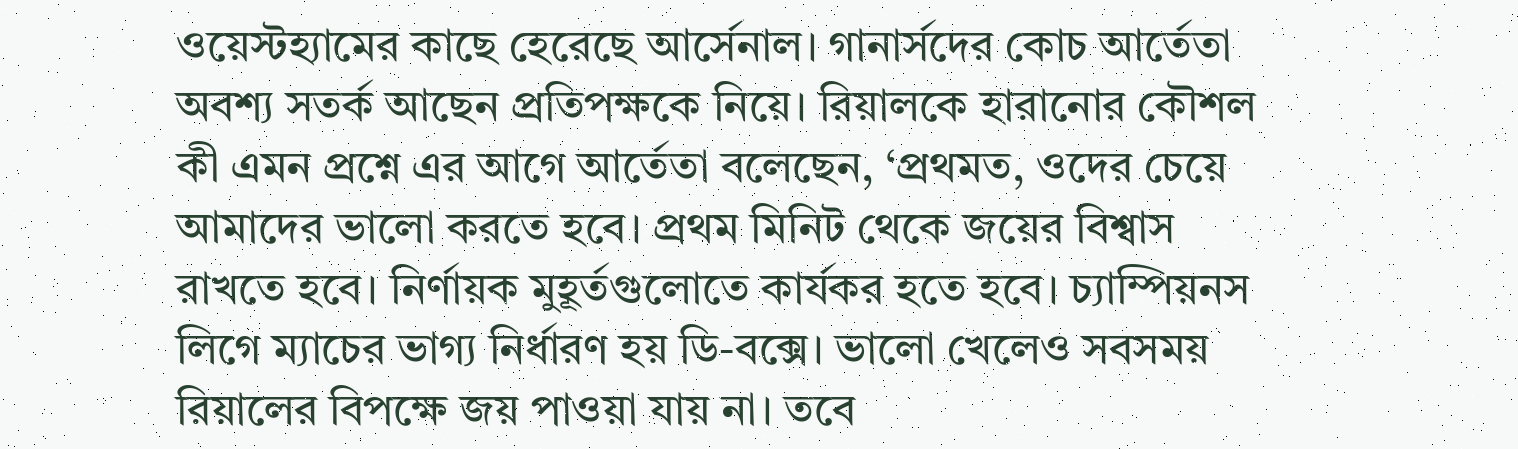ওয়েস্টহ্যামের কাছে হেরেছে আর্সেনাল। গানার্সদের কোচ আর্তেতা অবশ্য সতর্ক আছেন প্রতিপক্ষকে নিয়ে। রিয়ালকে হারানোর কৌশল কী এমন প্রশ্নে এর আগে আর্তেতা বলেছেন, ‘প্রথমত, ওদের চেয়ে আমাদের ভালো করতে হবে। প্রথম মিনিট থেকে জয়ের বিশ্বাস রাখতে হবে। নির্ণায়ক মুহূর্তগুলোতে কার্যকর হতে হবে। চ্যাম্পিয়নস লিগে ম্যাচের ভাগ্য নির্ধারণ হয় ডি-বক্সে। ভালো খেলেও সবসময় রিয়ালের বিপক্ষে জয় পাওয়া যায় না। তবে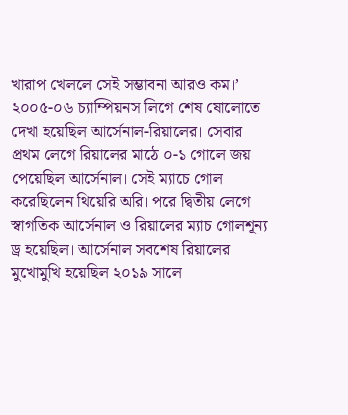খারাপ খেললে সেই সম্ভাবনা আরও কম।’
২০০৫-০৬ চ্যাম্পিয়নস লিগে শেষ ষোলোতে দেখা হয়েছিল আর্সেনাল-রিয়ালের। সেবার প্রথম লেগে রিয়ালের মাঠে ০-১ গোলে জয় পেয়েছিল আর্সেনাল। সেই ম্যাচে গোল করেছিলেন থিয়েরি অরি। পরে দ্বিতীয় লেগে স্বাগতিক আর্সেনাল ও রিয়ালের ম্যাচ গোলশূন্য ড্র হয়েছিল। আর্সেনাল সবশেষ রিয়ালের মুখোমুখি হয়েছিল ২০১৯ সালে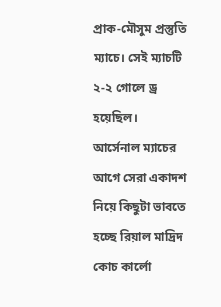প্রাক-মৌসুম প্রস্তুতি ম্যাচে। সেই ম্যাচটি ২-২ গোলে ড্র হয়েছিল।
আর্সেনাল ম্যাচের আগে সেরা একাদশ নিয়ে কিছুটা ভাবতে হচ্ছে রিয়াল মাদ্রিদ কোচ কার্লো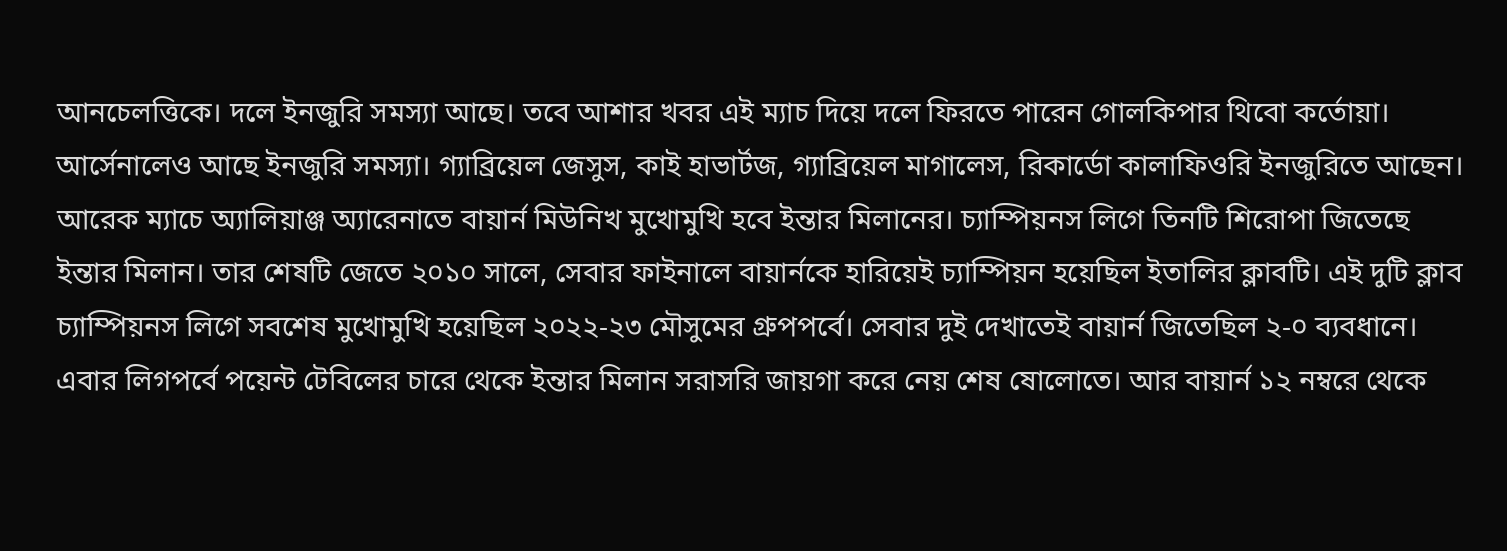আনচেলত্তিকে। দলে ইনজুরি সমস্যা আছে। তবে আশার খবর এই ম্যাচ দিয়ে দলে ফিরতে পারেন গোলকিপার থিবো কর্তোয়া। আর্সেনালেও আছে ইনজুরি সমস্যা। গ্যাব্রিয়েল জেসুস, কাই হাভার্টজ, গ্যাব্রিয়েল মাগালেস, রিকার্ডো কালাফিওরি ইনজুরিতে আছেন। আরেক ম্যাচে অ্যালিয়াঞ্জ অ্যারেনাতে বায়ার্ন মিউনিখ মুখোমুখি হবে ইন্তার মিলানের। চ্যাম্পিয়নস লিগে তিনটি শিরোপা জিতেছে ইন্তার মিলান। তার শেষটি জেতে ২০১০ সালে, সেবার ফাইনালে বায়ার্নকে হারিয়েই চ্যাম্পিয়ন হয়েছিল ইতালির ক্লাবটি। এই দুটি ক্লাব চ্যাম্পিয়নস লিগে সবশেষ মুখোমুখি হয়েছিল ২০২২-২৩ মৌসুমের গ্রুপপর্বে। সেবার দুই দেখাতেই বায়ার্ন জিতেছিল ২-০ ব্যবধানে।
এবার লিগপর্বে পয়েন্ট টেবিলের চারে থেকে ইন্তার মিলান সরাসরি জায়গা করে নেয় শেষ ষোলোতে। আর বায়ার্ন ১২ নম্বরে থেকে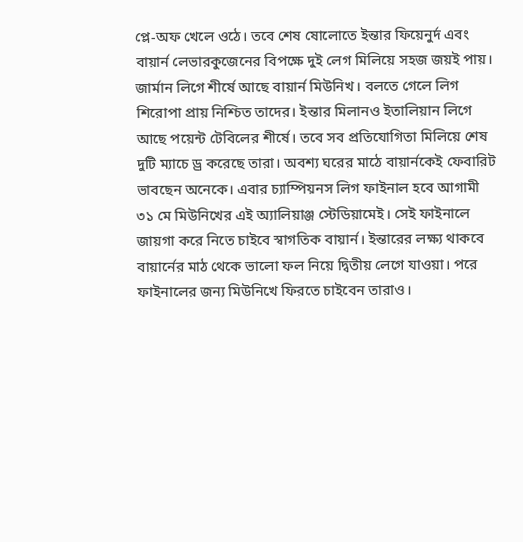প্লে-অফ খেলে ওঠে। তবে শেষ ষোলোতে ইন্তার ফিয়েনুর্দ এবং বায়ার্ন লেভারকুজেনের বিপক্ষে দুই লেগ মিলিয়ে সহজ জয়ই পায়। জার্মান লিগে শীর্ষে আছে বায়ার্ন মিউনিখ। বলতে গেলে লিগ শিরোপা প্রায় নিশ্চিত তাদের। ইন্তার মিলানও ইতালিয়ান লিগে আছে পয়েন্ট টেবিলের শীর্ষে। তবে সব প্রতিযোগিতা মিলিয়ে শেষ দুটি ম্যাচে ড্র করেছে তারা। অবশ্য ঘরের মাঠে বায়ার্নকেই ফেবারিট ভাবছেন অনেকে। এবার চ্যাম্পিয়নস লিগ ফাইনাল হবে আগামী ৩১ মে মিউনিখের এই অ্যালিয়াঞ্জ স্টেডিয়ামেই। সেই ফাইনালে জায়গা করে নিতে চাইবে স্বাগতিক বায়ার্ন। ইন্তারের লক্ষ্য থাকবে বায়ার্নের মাঠ থেকে ভালো ফল নিয়ে দ্বিতীয় লেগে যাওয়া। পরে ফাইনালের জন্য মিউনিখে ফিরতে চাইবেন তারাও।